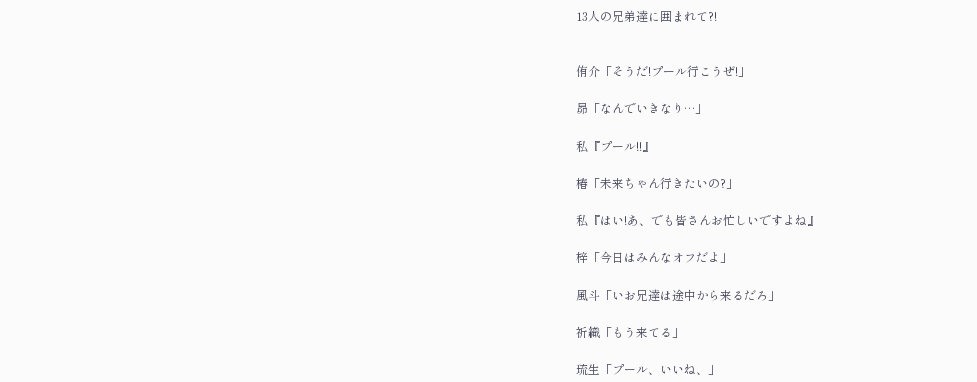13人の兄弟達に囲まれて?!


侑介「そうだ!プール行こうぜ!」

昴「なんでいきなり…」

私『プール!!』

椿「未来ちゃん行きたいの?」

私『はい!あ、でも皆さんお忙しいですよね』

梓「今日はみんなオフだよ」

風斗「いお兄達は途中から来るだろ」

祈織「もう来てる」

琉生「プール、いいね、」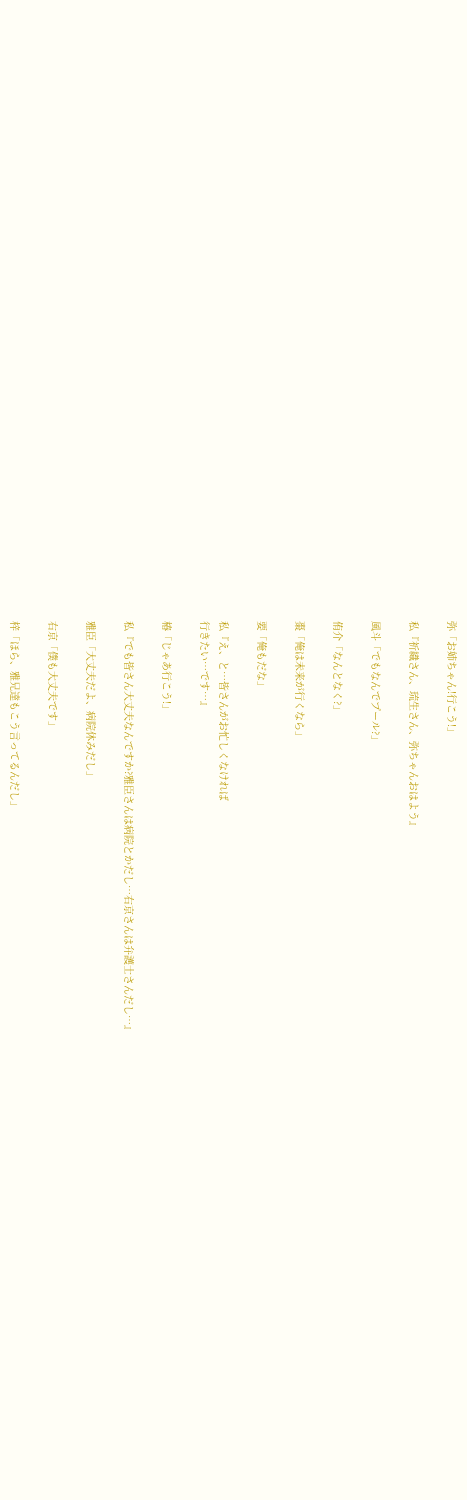弥「お姉ちゃん!行こう!」

私『祈織さん、琉生さん、弥ちゃんおはよう』

風斗「でもなんでプール?」

侑介「なんとなく?」

棗「俺は未来が行くなら」

要「俺もだな」

私『え、と…皆さんがお忙しくなければ
行きたい…です…』

椿「じゃあ行こう!」

私『でも皆さん大丈夫なんですか?雅臣さんは病院とかだし…右京さんは弁護士さんだし…』

雅臣「大丈夫だよ、病院休みだし」

右京「僕も大丈夫です」

梓「ほら、雅兄達もこう言ってるんだし」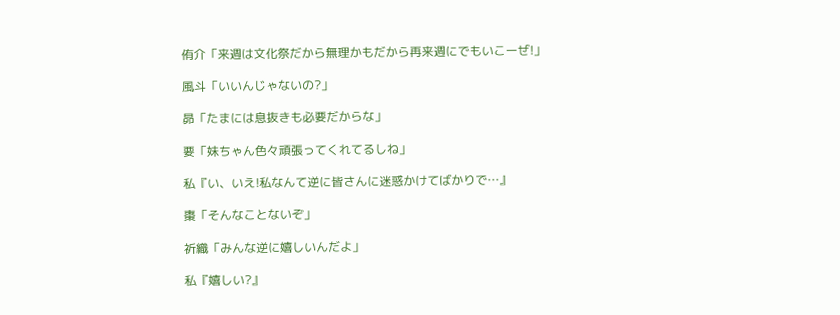侑介「来週は文化祭だから無理かもだから再来週にでもいこーぜ!」

風斗「いいんじゃないの?」

昴「たまには息抜きも必要だからな」

要「妹ちゃん色々頑張ってくれてるしね」

私『い、いえ!私なんて逆に皆さんに迷惑かけてばかりで…』

棗「そんなことないぞ」

祈織「みんな逆に嬉しいんだよ」

私『嬉しい?』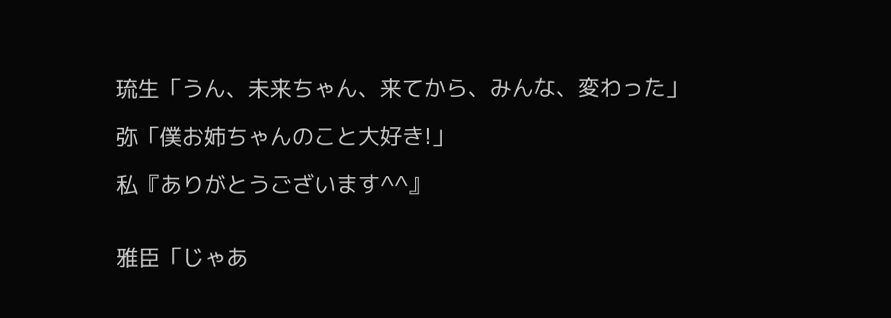琉生「うん、未来ちゃん、来てから、みんな、変わった」

弥「僕お姉ちゃんのこと大好き!」

私『ありがとうございます^^』


雅臣「じゃあ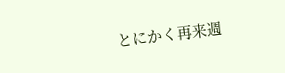とにかく再来週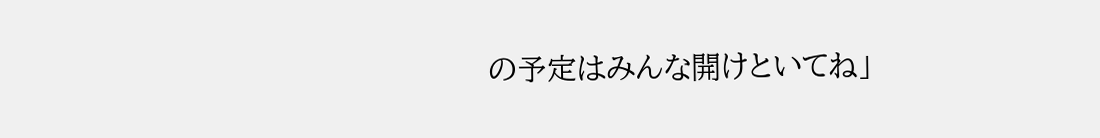の予定はみんな開けといてね」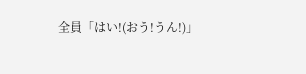全員「はい!(おう!うん!)」